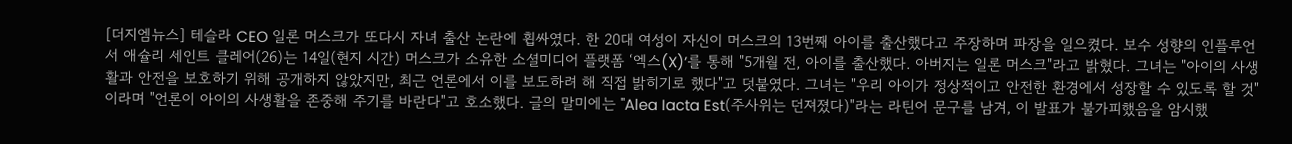[더지엠뉴스] 테슬라 CEO 일론 머스크가 또다시 자녀 출산 논란에 휩싸였다. 한 20대 여성이 자신이 머스크의 13번째 아이를 출산했다고 주장하며 파장을 일으켰다. 보수 성향의 인플루언서 애슐리 세인트 클레어(26)는 14일(현지 시간) 머스크가 소유한 소셜미디어 플랫폼 ‘엑스(X)’를 통해 "5개월 전, 아이를 출산했다. 아버지는 일론 머스크"라고 밝혔다. 그녀는 "아이의 사생활과 안전을 보호하기 위해 공개하지 않았지만, 최근 언론에서 이를 보도하려 해 직접 밝히기로 했다"고 덧붙였다. 그녀는 "우리 아이가 정상적이고 안전한 환경에서 성장할 수 있도록 할 것"이라며 "언론이 아이의 사생활을 존중해 주기를 바란다"고 호소했다. 글의 말미에는 "Alea Iacta Est(주사위는 던져졌다)"라는 라틴어 문구를 남겨, 이 발표가 불가피했음을 암시했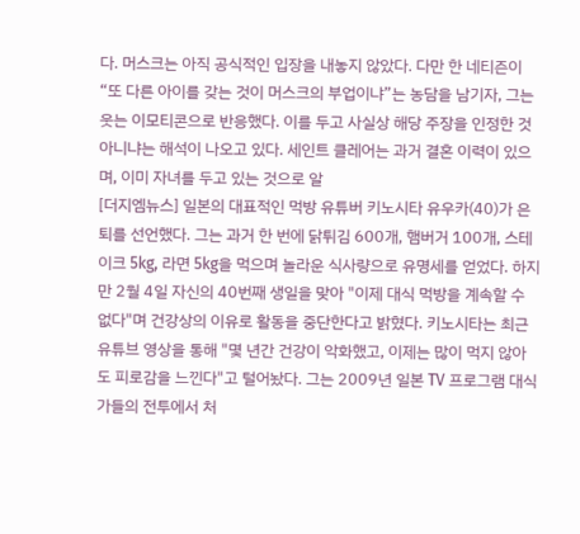다. 머스크는 아직 공식적인 입장을 내놓지 않았다. 다만 한 네티즌이 “또 다른 아이를 갖는 것이 머스크의 부업이냐”는 농담을 남기자, 그는 웃는 이모티콘으로 반응했다. 이를 두고 사실상 해당 주장을 인정한 것 아니냐는 해석이 나오고 있다. 세인트 클레어는 과거 결혼 이력이 있으며, 이미 자녀를 두고 있는 것으로 알
[더지엠뉴스] 일본의 대표적인 먹방 유튜버 키노시타 유우카(40)가 은퇴를 선언했다. 그는 과거 한 번에 닭튀김 600개, 햄버거 100개, 스테이크 5kg, 라면 5kg을 먹으며 놀라운 식사량으로 유명세를 얻었다. 하지만 2월 4일 자신의 40번째 생일을 맞아 "이제 대식 먹방을 계속할 수 없다"며 건강상의 이유로 활동을 중단한다고 밝혔다. 키노시타는 최근 유튜브 영상을 통해 "몇 년간 건강이 악화했고, 이제는 많이 먹지 않아도 피로감을 느낀다"고 털어놨다. 그는 2009년 일본 TV 프로그램 대식가들의 전투에서 처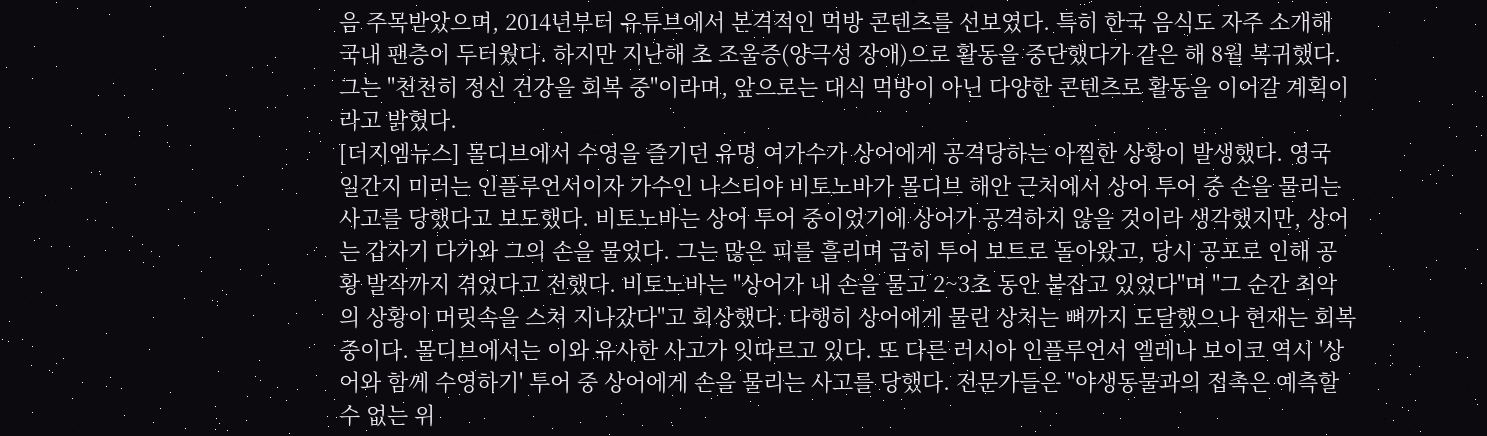음 주목받았으며, 2014년부터 유튜브에서 본격적인 먹방 콘텐츠를 선보였다. 특히 한국 음식도 자주 소개해 국내 팬층이 두터웠다. 하지만 지난해 초 조울증(양극성 장애)으로 활동을 중단했다가 같은 해 8월 복귀했다. 그는 "천천히 정신 건강을 회복 중"이라며, 앞으로는 대식 먹방이 아닌 다양한 콘텐츠로 활동을 이어갈 계획이라고 밝혔다.
[더지엠뉴스] 몰디브에서 수영을 즐기던 유명 여가수가 상어에게 공격당하는 아찔한 상황이 발생했다. 영국 일간지 미러는 인플루언서이자 가수인 나스티야 비토노바가 몰디브 해안 근처에서 상어 투어 중 손을 물리는 사고를 당했다고 보도했다. 비토노바는 상어 투어 중이었기에 상어가 공격하지 않을 것이라 생각했지만, 상어는 갑자기 다가와 그의 손을 물었다. 그는 많은 피를 흘리며 급히 투어 보트로 돌아왔고, 당시 공포로 인해 공황 발작까지 겪었다고 전했다. 비토노바는 "상어가 내 손을 물고 2~3초 동안 붙잡고 있었다"며 "그 순간 최악의 상황이 머릿속을 스쳐 지나갔다"고 회상했다. 다행히 상어에게 물린 상처는 뼈까지 도달했으나 현재는 회복 중이다. 몰디브에서는 이와 유사한 사고가 잇따르고 있다. 또 다른 러시아 인플루언서 엘레나 보이코 역시 '상어와 함께 수영하기' 투어 중 상어에게 손을 물리는 사고를 당했다. 전문가들은 "야생동물과의 접촉은 예측할 수 없는 위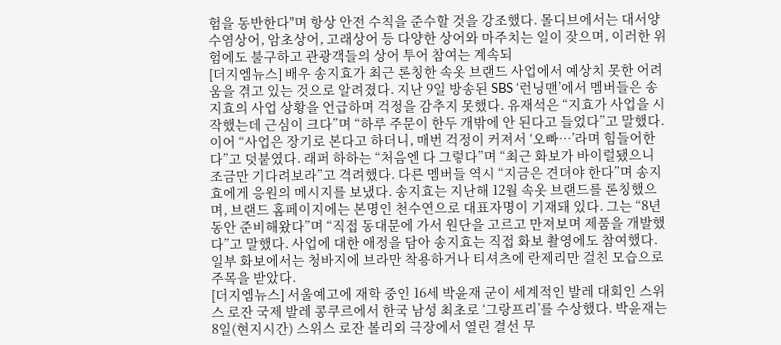험을 동반한다"며 항상 안전 수칙을 준수할 것을 강조했다. 몰디브에서는 대서양수염상어, 암초상어, 고래상어 등 다양한 상어와 마주치는 일이 잦으며, 이러한 위험에도 불구하고 관광객들의 상어 투어 참여는 계속되
[더지엠뉴스] 배우 송지효가 최근 론칭한 속옷 브랜드 사업에서 예상치 못한 어려움을 겪고 있는 것으로 알려졌다. 지난 9일 방송된 SBS ‘런닝맨’에서 멤버들은 송지효의 사업 상황을 언급하며 걱정을 감추지 못했다. 유재석은 “지효가 사업을 시작했는데 근심이 크다”며 “하루 주문이 한두 개밖에 안 된다고 들었다”고 말했다. 이어 “사업은 장기로 본다고 하더니, 매번 걱정이 커져서 ‘오빠…’라며 힘들어한다”고 덧붙였다. 래퍼 하하는 “처음엔 다 그렇다”며 “최근 화보가 바이럴됐으니 조금만 기다려보라”고 격려했다. 다른 멤버들 역시 “지금은 견뎌야 한다”며 송지효에게 응원의 메시지를 보냈다. 송지효는 지난해 12월 속옷 브랜드를 론칭했으며, 브랜드 홈페이지에는 본명인 천수연으로 대표자명이 기재돼 있다. 그는 “8년 동안 준비해왔다”며 “직접 동대문에 가서 원단을 고르고 만져보며 제품을 개발했다”고 말했다. 사업에 대한 애정을 담아 송지효는 직접 화보 촬영에도 참여했다. 일부 화보에서는 청바지에 브라만 착용하거나 티셔츠에 란제리만 걸친 모습으로 주목을 받았다.
[더지엠뉴스] 서울예고에 재학 중인 16세 박윤재 군이 세계적인 발레 대회인 스위스 로잔 국제 발레 콩쿠르에서 한국 남성 최초로 ‘그랑프리’를 수상했다. 박윤재는 8일(현지시간) 스위스 로잔 볼리외 극장에서 열린 결선 무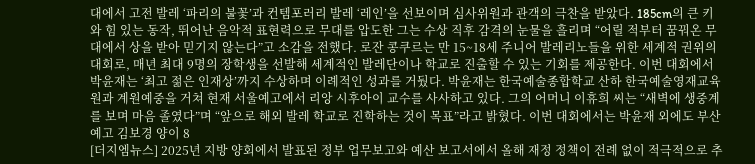대에서 고전 발레 ‘파리의 불꽃’과 컨템포러리 발레 ‘레인’을 선보이며 심사위원과 관객의 극찬을 받았다. 185cm의 큰 키와 힘 있는 동작, 뛰어난 음악적 표현력으로 무대를 압도한 그는 수상 직후 감격의 눈물을 흘리며 “어릴 적부터 꿈꿔온 무대에서 상을 받아 믿기지 않는다”고 소감을 전했다. 로잔 콩쿠르는 만 15~18세 주니어 발레리노들을 위한 세계적 권위의 대회로, 매년 최대 9명의 장학생을 선발해 세계적인 발레단이나 학교로 진출할 수 있는 기회를 제공한다. 이번 대회에서 박윤재는 ‘최고 젊은 인재상’까지 수상하며 이례적인 성과를 거뒀다. 박윤재는 한국예술종합학교 산하 한국예술영재교육원과 계원예중을 거쳐 현재 서울예고에서 리앙 시후아이 교수를 사사하고 있다. 그의 어머니 이휴희 씨는 “새벽에 생중계를 보며 마음 졸였다”며 “앞으로 해외 발레 학교로 진학하는 것이 목표”라고 밝혔다. 이번 대회에서는 박윤재 외에도 부산예고 김보경 양이 8
[더지엠뉴스] 2025년 지방 양회에서 발표된 정부 업무보고와 예산 보고서에서 올해 재정 정책이 전례 없이 적극적으로 추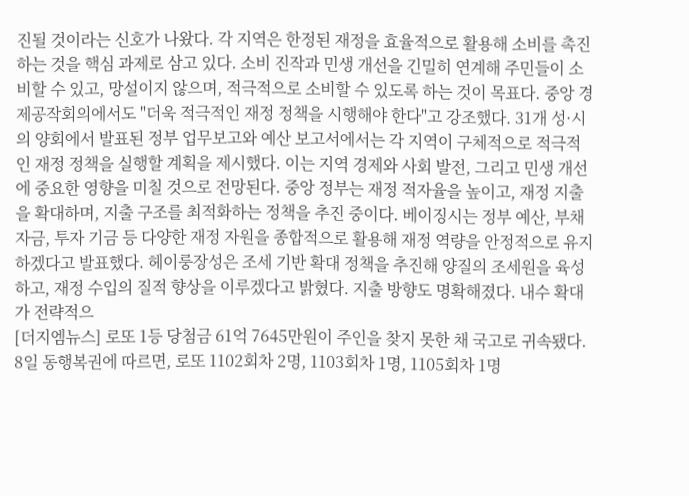진될 것이라는 신호가 나왔다. 각 지역은 한정된 재정을 효율적으로 활용해 소비를 촉진하는 것을 핵심 과제로 삼고 있다. 소비 진작과 민생 개선을 긴밀히 연계해 주민들이 소비할 수 있고, 망설이지 않으며, 적극적으로 소비할 수 있도록 하는 것이 목표다. 중앙 경제공작회의에서도 "더욱 적극적인 재정 정책을 시행해야 한다"고 강조했다. 31개 성·시의 양회에서 발표된 정부 업무보고와 예산 보고서에서는 각 지역이 구체적으로 적극적인 재정 정책을 실행할 계획을 제시했다. 이는 지역 경제와 사회 발전, 그리고 민생 개선에 중요한 영향을 미칠 것으로 전망된다. 중앙 정부는 재정 적자율을 높이고, 재정 지출을 확대하며, 지출 구조를 최적화하는 정책을 추진 중이다. 베이징시는 정부 예산, 부채 자금, 투자 기금 등 다양한 재정 자원을 종합적으로 활용해 재정 역량을 안정적으로 유지하겠다고 발표했다. 헤이룽장성은 조세 기반 확대 정책을 추진해 양질의 조세원을 육성하고, 재정 수입의 질적 향상을 이루겠다고 밝혔다. 지출 방향도 명확해졌다. 내수 확대가 전략적으
[더지엠뉴스] 로또 1등 당첨금 61억 7645만원이 주인을 찾지 못한 채 국고로 귀속됐다. 8일 동행복권에 따르면, 로또 1102회차 2명, 1103회차 1명, 1105회차 1명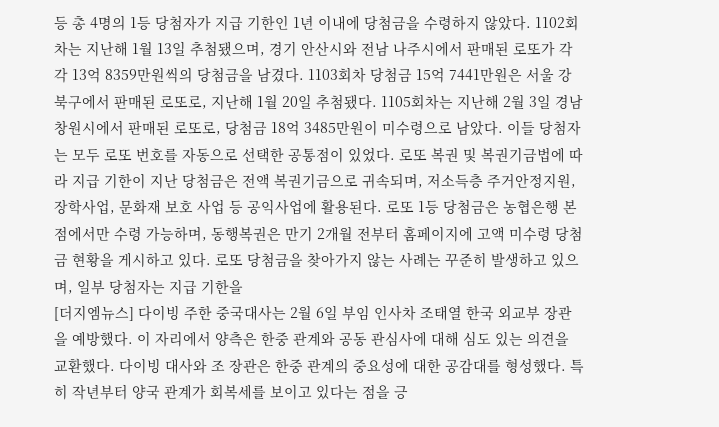등 총 4명의 1등 당첨자가 지급 기한인 1년 이내에 당첨금을 수령하지 않았다. 1102회차는 지난해 1월 13일 추첨됐으며, 경기 안산시와 전남 나주시에서 판매된 로또가 각각 13억 8359만원씩의 당첨금을 남겼다. 1103회차 당첨금 15억 7441만원은 서울 강북구에서 판매된 로또로, 지난해 1월 20일 추첨됐다. 1105회차는 지난해 2월 3일 경남 창원시에서 판매된 로또로, 당첨금 18억 3485만원이 미수령으로 남았다. 이들 당첨자는 모두 로또 번호를 자동으로 선택한 공통점이 있었다. 로또 복권 및 복권기금법에 따라 지급 기한이 지난 당첨금은 전액 복권기금으로 귀속되며, 저소득층 주거안정지원, 장학사업, 문화재 보호 사업 등 공익사업에 활용된다. 로또 1등 당첨금은 농협은행 본점에서만 수령 가능하며, 동행복권은 만기 2개월 전부터 홈페이지에 고액 미수령 당첨금 현황을 게시하고 있다. 로또 당첨금을 찾아가지 않는 사례는 꾸준히 발생하고 있으며, 일부 당첨자는 지급 기한을
[더지엠뉴스] 다이빙 주한 중국대사는 2월 6일 부임 인사차 조태열 한국 외교부 장관을 예방했다. 이 자리에서 양측은 한중 관계와 공동 관심사에 대해 심도 있는 의견을 교환했다. 다이빙 대사와 조 장관은 한중 관계의 중요성에 대한 공감대를 형성했다. 특히 작년부터 양국 관계가 회복세를 보이고 있다는 점을 긍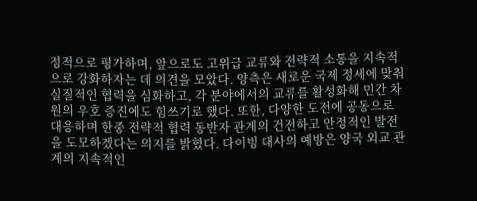정적으로 평가하며, 앞으로도 고위급 교류와 전략적 소통을 지속적으로 강화하자는 데 의견을 모았다. 양측은 새로운 국제 정세에 맞춰 실질적인 협력을 심화하고, 각 분야에서의 교류를 활성화해 민간 차원의 우호 증진에도 힘쓰기로 했다. 또한, 다양한 도전에 공동으로 대응하며 한중 전략적 협력 동반자 관계의 건전하고 안정적인 발전을 도모하겠다는 의지를 밝혔다. 다이빙 대사의 예방은 양국 외교 관계의 지속적인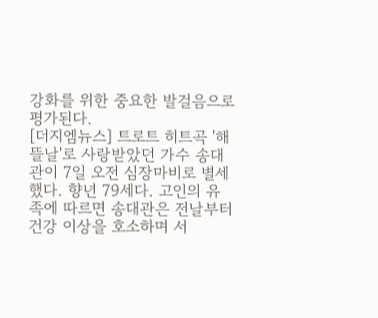강화를 위한 중요한 발걸음으로 평가된다.
[더지엠뉴스] 트로트 히트곡 '해뜰날'로 사랑받았던 가수 송대관이 7일 오전 심장마비로 별세했다. 향년 79세다. 고인의 유족에 따르면 송대관은 전날부터 건강 이상을 호소하며 서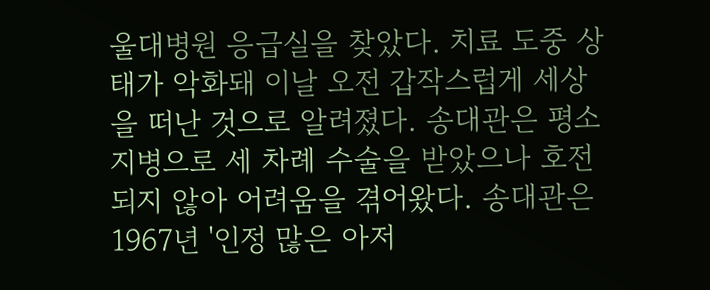울대병원 응급실을 찾았다. 치료 도중 상태가 악화돼 이날 오전 갑작스럽게 세상을 떠난 것으로 알려졌다. 송대관은 평소 지병으로 세 차례 수술을 받았으나 호전되지 않아 어려움을 겪어왔다. 송대관은 1967년 '인정 많은 아저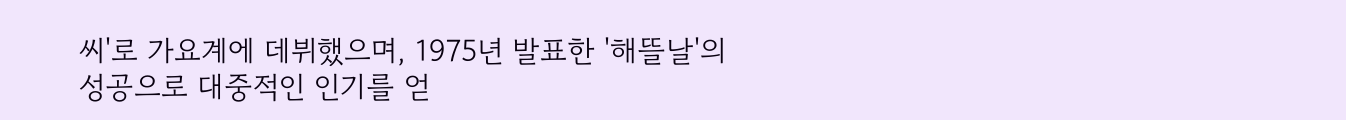씨'로 가요계에 데뷔했으며, 1975년 발표한 '해뜰날'의 성공으로 대중적인 인기를 얻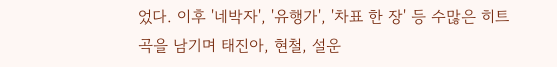었다. 이후 '네박자', '유행가', '차표 한 장' 등 수많은 히트곡을 남기며 태진아, 현철, 설운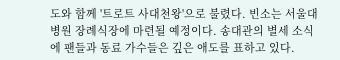도와 함께 '트로트 사대천왕'으로 불렸다. 빈소는 서울대병원 장례식장에 마련될 예정이다. 송대관의 별세 소식에 팬들과 동료 가수들은 깊은 애도를 표하고 있다.